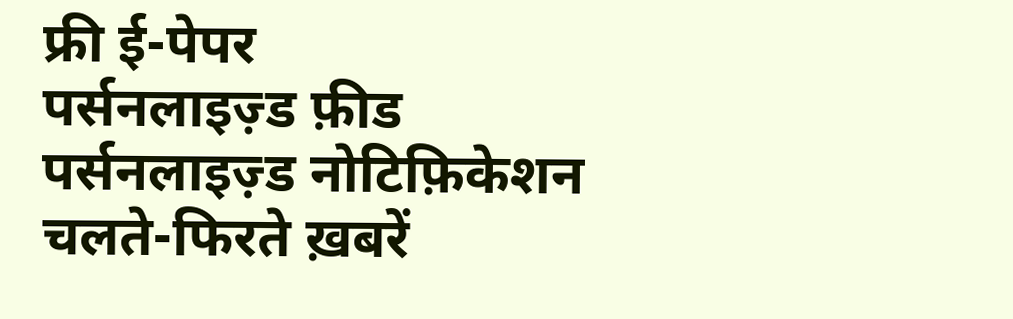फ्री ई-पेपर
पर्सनलाइज़्ड फ़ीड
पर्सनलाइज़्ड नोटिफ़िकेशन
चलते-फिरते ख़बरें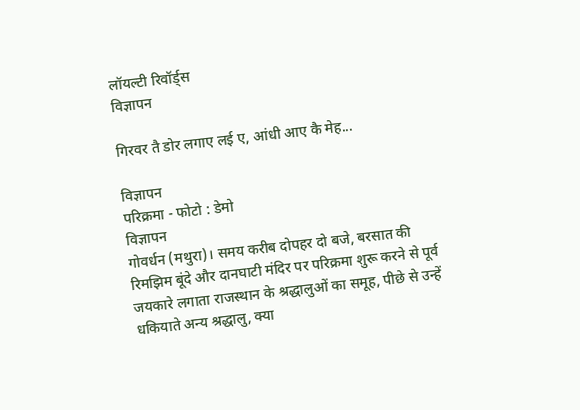लॉयल्टी रिवॉर्ड्स
विज्ञापन

गिरवर तै डोर लगाए लई ए, आंधी आए कै मेह...

विज्ञापन
परिक्रमा - फोटो : डेमो
विज्ञापन
गोवर्धन (मथुरा)। समय करीब दोपहर दो बजे, बरसात की रिमझिम बूंदे और दानघाटी मंदिर पर परिक्रमा शुरू करने से पूर्व जयकारे लगाता राजस्थान के श्रद्धालुओं का समूह, पीछे से उन्हें धकियाते अन्य श्रद्धालु, क्या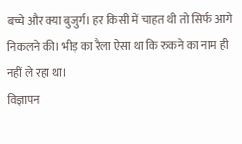बच्चे और क्या बुजुर्ग। हर किसी में चाहत थी तो सिर्फ आगे निकलने की। भीड़ का रैला ऐसा था कि रुकने का नाम ही नहीं ले रहा था।
विज्ञापन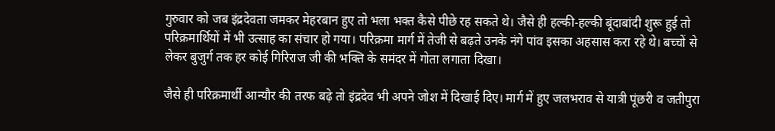गुरुवार को जब इंद्रदेवता जमकर मेहरबान हुए तो भला भक्त कैसे पीछे रह सकते थे। जैसे ही हल्की-हल्की बूंदाबांदी शुरू हुई तो परिक्रमार्थियों में भी उत्साह का संचार हो गया। परिक्रमा मार्ग में तेजी से बढ़ते उनके नंगे पांव इसका अहसास करा रहे थे। बच्चों से लेकर बुजुर्ग तक हर कोई गिरिराज जी की भक्ति के समंदर में गोता लगाता दिखा।

जैसे ही परिक्रमार्थी आन्यौर की तरफ बढ़े तो इंद्रदेव भी अपने जोश में दिखाई दिए। मार्ग में हुए जलभराव से यात्री पूंछरी व जतीपुरा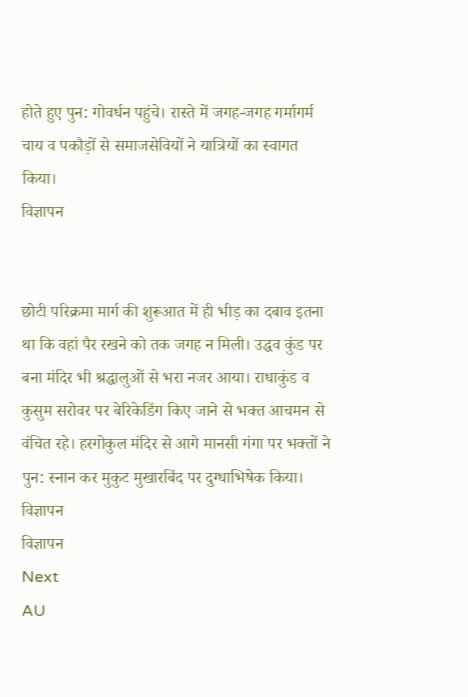होते हुए पुन: गोवर्धन पहुंचे। रास्ते में जगह-जगह गर्मागर्म चाय व पकौड़ों से समाजसेवियों ने यात्रियों का स्वागत किया।
विज्ञापन


छोटी परिक्रमा मार्ग की शुरूआत में ही भीड़ का दबाव इतना था कि वहां पैर रखने को तक जगह न मिली। उद्धव कुंड पर बना मंदिर भी श्रद्धालुओं से भरा नजर आया। राधाकुंड व कुसुम सरोवर पर बेरिकेडिंग किए जाने से भक्त आचमन से वंचित रहे। हरगोकुल मंदिर से आगे मानसी गंगा पर भक्तों ने पुन: स्नान कर मुकुट मुखारबिंद पर दुग्धाभिषेक किया।
विज्ञापन
विज्ञापन
Next
AU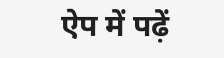ऐप में पढ़ें